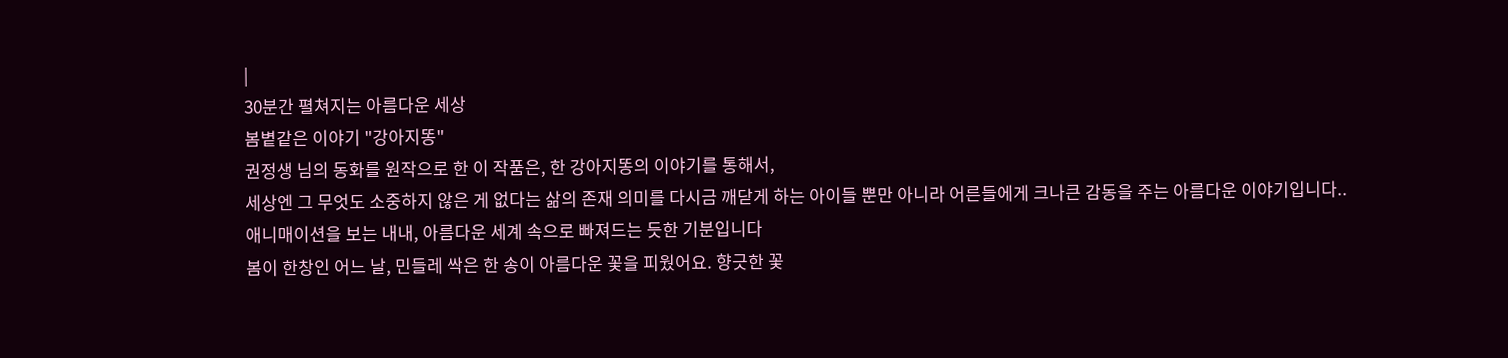|
30분간 펼쳐지는 아름다운 세상
봄볕같은 이야기 "강아지똥"
권정생 님의 동화를 원작으로 한 이 작품은, 한 강아지똥의 이야기를 통해서,
세상엔 그 무엇도 소중하지 않은 게 없다는 삶의 존재 의미를 다시금 깨닫게 하는 아이들 뿐만 아니라 어른들에게 크나큰 감동을 주는 아름다운 이야기입니다..
애니매이션을 보는 내내, 아름다운 세계 속으로 빠져드는 듯한 기분입니다
봄이 한창인 어느 날, 민들레 싹은 한 송이 아름다운 꽃을 피웠어요. 향긋한 꽃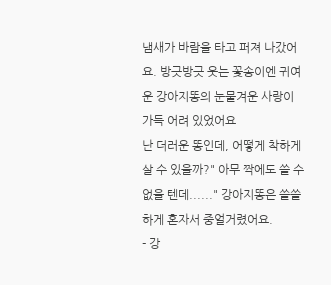냄새가 바람을 타고 퍼져 나갔어요. 방긋방긋 웃는 꽃송이엔 귀여운 강아지똥의 눈물겨운 사랑이 가득 어려 있었어요
난 더러운 똥인데, 어떻게 착하게 살 수 있을까?" 아무 짝에도 쓸 수 없을 텐데......" 강아지똥은 쓸쓸하게 혼자서 중얼거렸어요.
- 강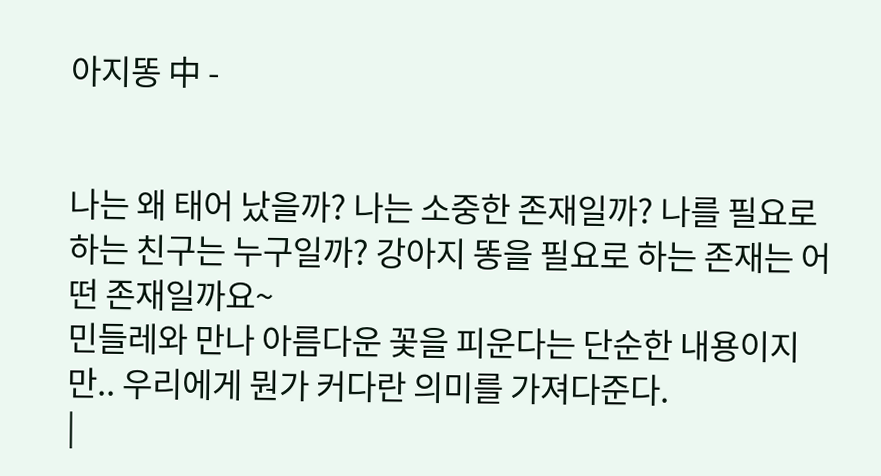아지똥 中 -


나는 왜 태어 났을까? 나는 소중한 존재일까? 나를 필요로 하는 친구는 누구일까? 강아지 똥을 필요로 하는 존재는 어떤 존재일까요~
민들레와 만나 아름다운 꽃을 피운다는 단순한 내용이지만.. 우리에게 뭔가 커다란 의미를 가져다준다.
|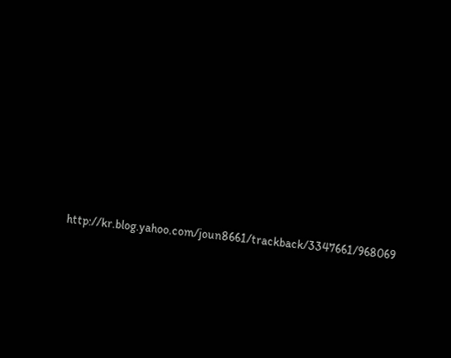http://kr.blog.yahoo.com/joun8661/trackback/3347661/968069